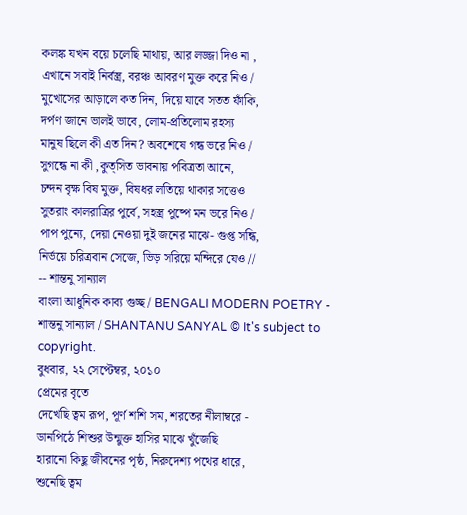কলঙ্ক যখন বয়ে চলেছি মাথায়, আর লজ্জা দিও না ,
এখানে সবাই নির্বস্ত্র, বরঞ্চ আবরণ মুক্ত করে নিও /
মুখোসের আড়ালে কত দিন, দিয়ে যাবে সতত ফাঁকি,
দর্পণ জানে ভালই ভাবে, লোম-প্রতিলোম রহস্য
মানুষ ছিলে কী এত দিন? অবশেষে গন্ধ ভরে নিও /
সুগন্ধে না কী ,কুত্সিত ভাবনায় পবিত্রতা আনে,
চন্দন বৃক্ষ বিষ মুক্ত, বিষধর লতিয়ে থাকার সত্তেও
সুতরাং কালরাত্রির পুর্বে, সহস্ত্র পুষ্পে মন ভরে নিও /
পাপ পুন্যে, দেয়া নেওয়া দুই জনের মাঝে- গুপ্ত সন্ধি,
নির্ভয়ে চরিত্রবান সেজে, ভিড় সরিয়ে মন্দিরে যেও //
-- শান্তনু সান্যাল
বাংলা আধুনিক কাব্য গুচ্ছ / BENGALI MODERN POETRY - শান্তনু সান্যাল / SHANTANU SANYAL © It's subject to copyright.
বুধবার, ২২ সেপ্টেম্বর, ২০১০
প্রেমের বৃতে
দেখেছি ত্বম রূপ, পূর্ণ শশি সম, শরতের নীলাম্বরে -
ডানপিঠে শিশুর উন্মুক্ত হাসির মাঝে খুঁজেছি
হারানো কিছু জীবনের পৃষ্ঠ, নিরুদেশ্য পথের ধারে,
শুনেছি ত্বম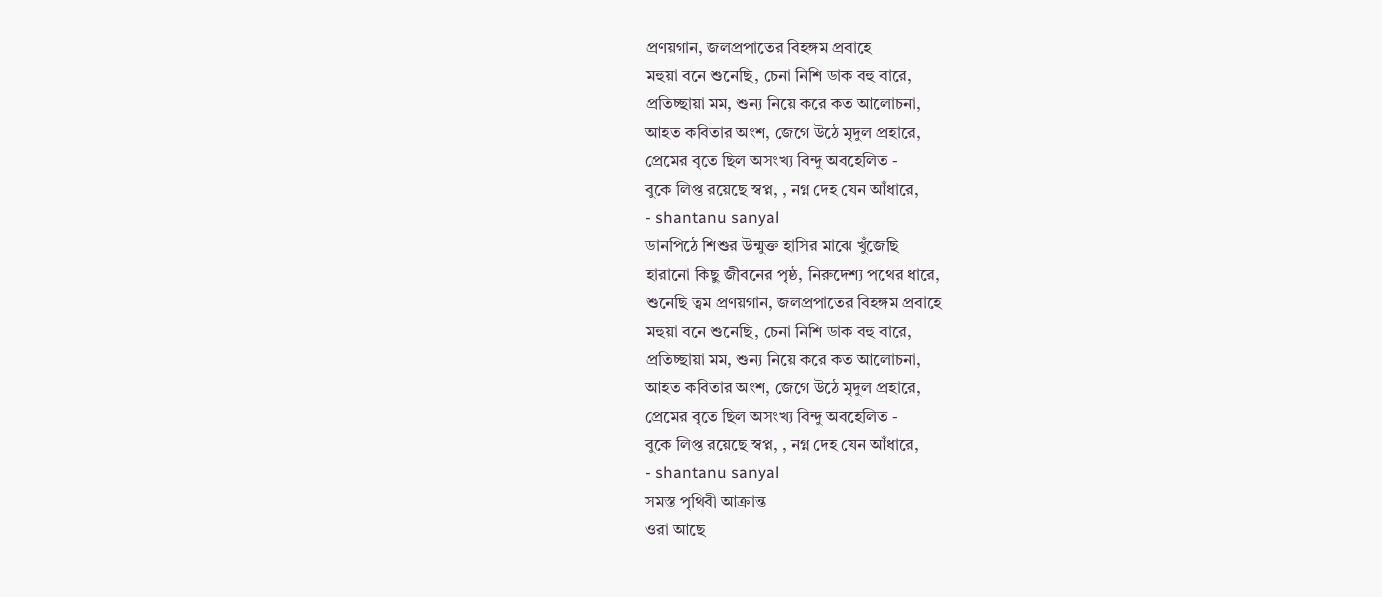প্রণয়গান, জলপ্রপাতের বিহঙ্গম প্রবাহে
মহুয়া বনে শুনেছি, চেনা নিশি ডাক বহু বারে,
প্রতিচ্ছায়া মম, শুন্য নিয়ে করে কত আলোচনা,
আহত কবিতার অংশ, জেগে উঠে মৃদুল প্রহারে,
প্রেমের বৃতে ছিল অসংখ্য বিন্দু অবহেলিত -
বুকে লিপ্ত রয়েছে স্বপ্ন, , নগ্ন দেহ যেন আঁধারে,
- shantanu sanyal
ডানপিঠে শিশুর উন্মুক্ত হাসির মাঝে খুঁজেছি
হারানো কিছু জীবনের পৃষ্ঠ, নিরুদেশ্য পথের ধারে,
শুনেছি ত্বম প্রণয়গান, জলপ্রপাতের বিহঙ্গম প্রবাহে
মহুয়া বনে শুনেছি, চেনা নিশি ডাক বহু বারে,
প্রতিচ্ছায়া মম, শুন্য নিয়ে করে কত আলোচনা,
আহত কবিতার অংশ, জেগে উঠে মৃদুল প্রহারে,
প্রেমের বৃতে ছিল অসংখ্য বিন্দু অবহেলিত -
বুকে লিপ্ত রয়েছে স্বপ্ন, , নগ্ন দেহ যেন আঁধারে,
- shantanu sanyal
সমস্ত পৃথিবী আক্রান্ত
ওরা আছে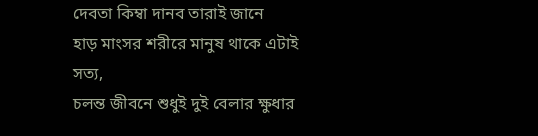দেবতা কিম্বা দানব তারাই জানে
হাড় মাংসর শরীরে মানুষ থাকে এটাই সত্য,
চলন্ত জীবনে শুধুই দুই বেলার ক্ষুধার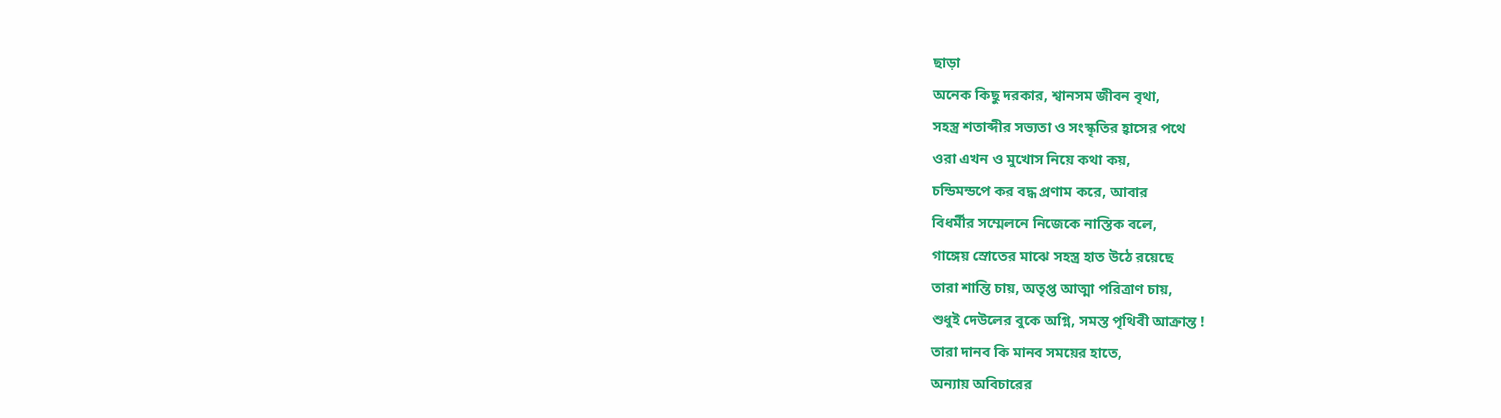ছাড়া
অনেক কিছু দরকার, শ্বানসম জীবন বৃথা,
সহস্ত্র শতাব্দীর সভ্যতা ও সংস্কৃতির হ্বাসের পথে
ওরা এখন ও মুখোস নিয়ে কথা কয়,
চন্ডিমন্ডপে কর বদ্ধ প্রণাম করে, আবার
বিধর্মীর সম্মেলনে নিজেকে নাস্তিক বলে,
গাঙ্গেয় স্রোতের মাঝে সহস্ত্র হাত উঠে রয়েছে
তারা শান্তি চায়, অতৃপ্ত আত্মা পরিত্রাণ চায়,
শুধুই দেউলের বুকে অগ্নি, সমস্ত পৃথিবী আক্রান্ত !
তারা দানব কি মানব সময়ের হাতে,
অন্যায় অবিচারের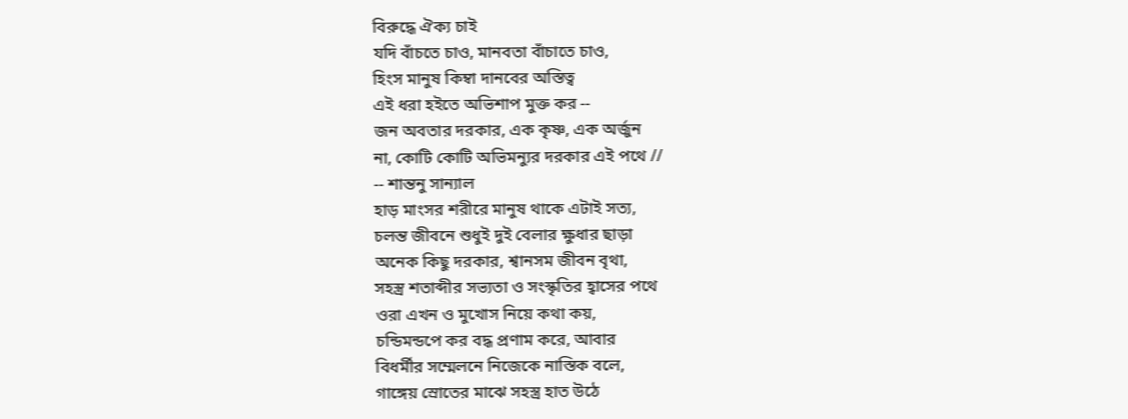বিরুদ্ধে ঐক্য চাই
যদি বাঁচতে চাও, মানবতা বাঁচাতে চাও,
হিংস মানুষ কিম্বা দানবের অস্তিত্ব
এই ধরা হইতে অভিশাপ মুক্ত কর --
জন অবতার দরকার, এক কৃষ্ণ, এক অর্জুন
না, কোটি কোটি অভিমন্যুর দরকার এই পথে //
-- শান্তনু সান্যাল
হাড় মাংসর শরীরে মানুষ থাকে এটাই সত্য,
চলন্ত জীবনে শুধুই দুই বেলার ক্ষুধার ছাড়া
অনেক কিছু দরকার, শ্বানসম জীবন বৃথা,
সহস্ত্র শতাব্দীর সভ্যতা ও সংস্কৃতির হ্বাসের পথে
ওরা এখন ও মুখোস নিয়ে কথা কয়,
চন্ডিমন্ডপে কর বদ্ধ প্রণাম করে, আবার
বিধর্মীর সম্মেলনে নিজেকে নাস্তিক বলে,
গাঙ্গেয় স্রোতের মাঝে সহস্ত্র হাত উঠে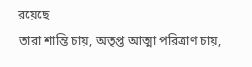রয়েছে
তারা শান্তি চায়, অতৃপ্ত আত্মা পরিত্রাণ চায়,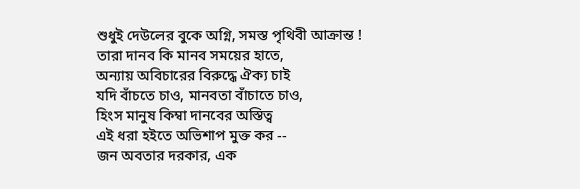শুধুই দেউলের বুকে অগ্নি, সমস্ত পৃথিবী আক্রান্ত !
তারা দানব কি মানব সময়ের হাতে,
অন্যায় অবিচারের বিরুদ্ধে ঐক্য চাই
যদি বাঁচতে চাও, মানবতা বাঁচাতে চাও,
হিংস মানুষ কিম্বা দানবের অস্তিত্ব
এই ধরা হইতে অভিশাপ মুক্ত কর --
জন অবতার দরকার, এক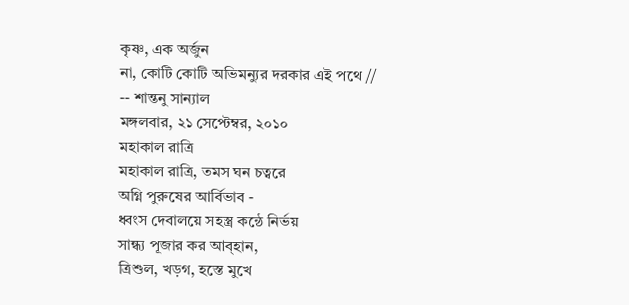কৃষ্ণ, এক অর্জুন
না, কোটি কোটি অভিমন্যুর দরকার এই পথে //
-- শান্তনু সান্যাল
মঙ্গলবার, ২১ সেপ্টেম্বর, ২০১০
মহাকাল রাত্রি
মহাকাল রাত্রি, তমস ঘন চত্বরে
অগ্নি পুরুষের আর্বিভাব -
ধ্বংস দেবালয়ে সহস্ত্র কন্ঠে নির্ভয়
সান্ধ্য পূজার কর আব্হান,
ত্রিশুল, খড়গ, হস্তে মুখে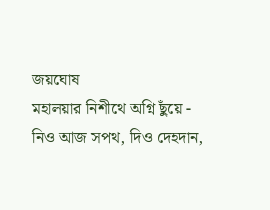জয়ঘোষ
মহালয়ার নিশীথে অগ্নি ছুঁয়ে -
নিও আজ সপথ, দিও দেহদান,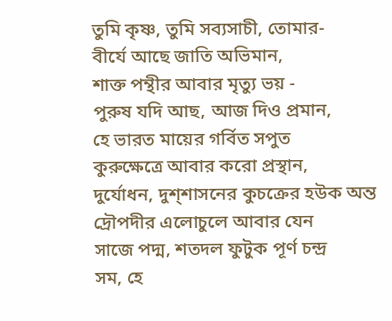তুমি কৃষ্ণ, তুমি সব্যসাচী, তোমার-
বীর্যে আছে জাতি অভিমান,
শাক্ত পন্থীর আবার মৃত্যু ভয় -
পুরুষ যদি আছ, আজ দিও প্রমান,
হে ভারত মায়ের গর্বিত সপুত
কুরুক্ষেত্রে আবার করো প্রস্থান,
দুর্যোধন, দুশ্শাসনের কুচক্রের হউক অন্ত
দ্রৌপদীর এলোচুলে আবার যেন
সাজে পদ্ম, শতদল ফুটুক পূর্ণ চন্দ্র
সম, হে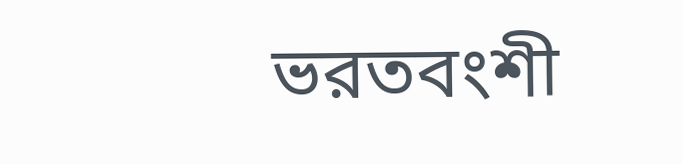ভরতবংশী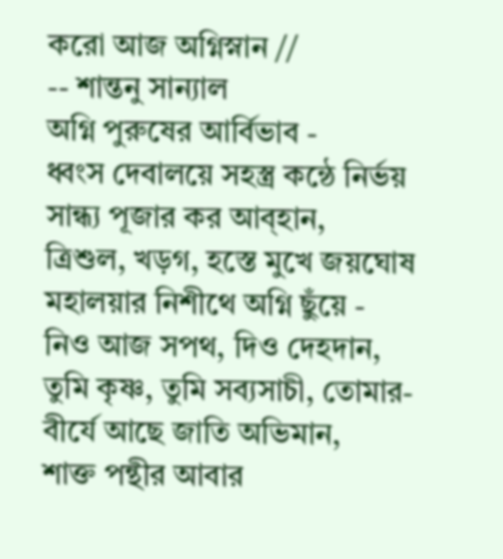করো আজ অগ্নিস্নান //
-- শান্তনু সান্যাল
অগ্নি পুরুষের আর্বিভাব -
ধ্বংস দেবালয়ে সহস্ত্র কন্ঠে নির্ভয়
সান্ধ্য পূজার কর আব্হান,
ত্রিশুল, খড়গ, হস্তে মুখে জয়ঘোষ
মহালয়ার নিশীথে অগ্নি ছুঁয়ে -
নিও আজ সপথ, দিও দেহদান,
তুমি কৃষ্ণ, তুমি সব্যসাচী, তোমার-
বীর্যে আছে জাতি অভিমান,
শাক্ত পন্থীর আবার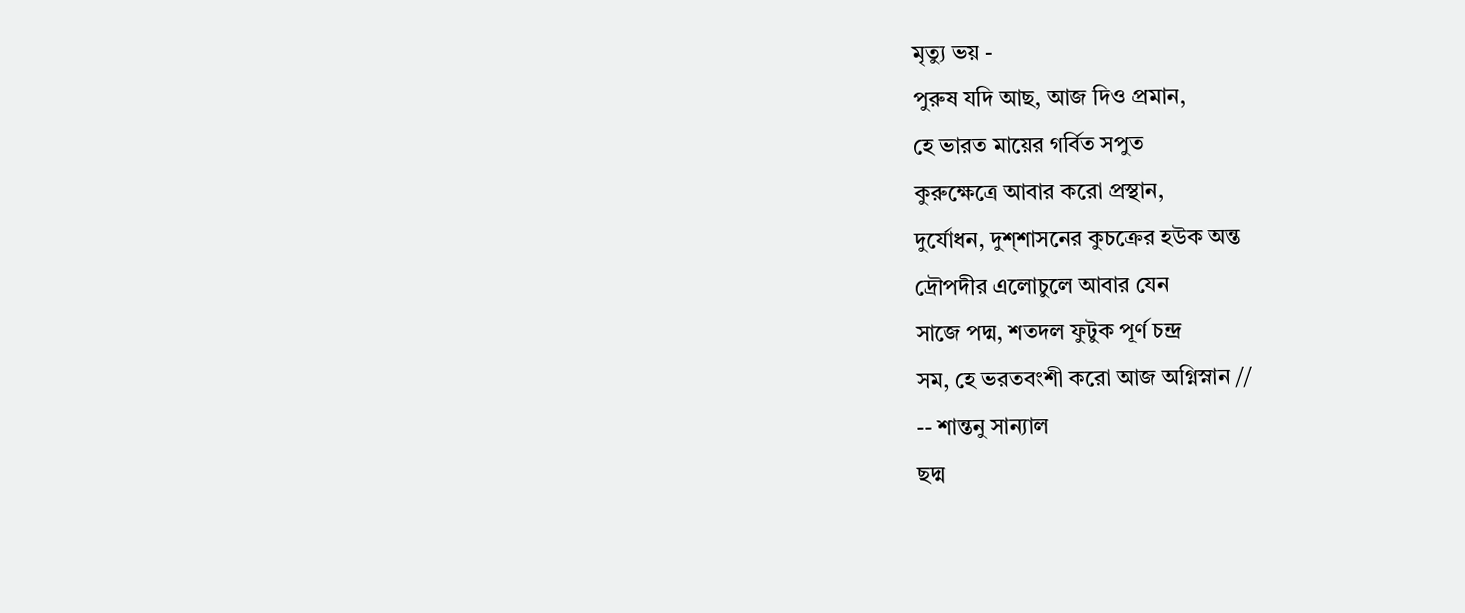মৃত্যু ভয় -
পুরুষ যদি আছ, আজ দিও প্রমান,
হে ভারত মায়ের গর্বিত সপুত
কুরুক্ষেত্রে আবার করো প্রস্থান,
দুর্যোধন, দুশ্শাসনের কুচক্রের হউক অন্ত
দ্রৌপদীর এলোচুলে আবার যেন
সাজে পদ্ম, শতদল ফুটুক পূর্ণ চন্দ্র
সম, হে ভরতবংশী করো আজ অগ্নিস্নান //
-- শান্তনু সান্যাল
ছদ্ম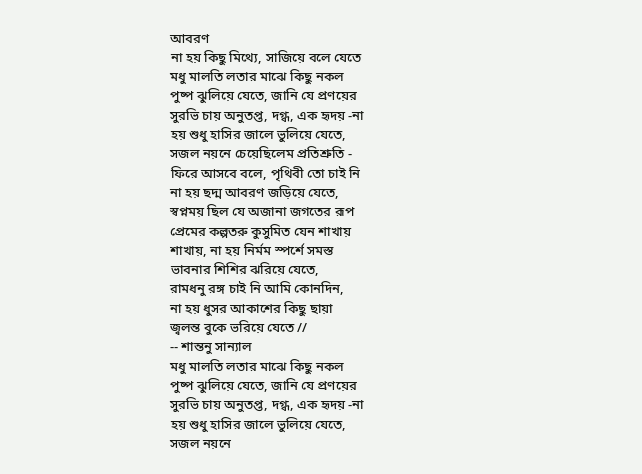আবরণ
না হয় কিছু মিথ্যে, সাজিয়ে বলে যেতে
মধু মালতি লতার মাঝে কিছু নকল
পুষ্প ঝুলিয়ে যেতে, জানি যে প্রণয়ের
সুরভি চায় অনুতপ্ত, দগ্ধ, এক হৃদয় -না
হয় শুধু হাসির জালে ভুলিয়ে যেতে,
সজল নয়নে চেয়েছিলেম প্রতিশ্রুতি -
ফিরে আসবে বলে, পৃথিবী তো চাই নি
না হয় ছদ্ম আবরণ জড়িয়ে যেতে,
স্বপ্নময় ছিল যে অজানা জগতের রূপ
প্রেমের কল্পতরু কুসুমিত যেন শাখায়
শাখায়, না হয় নির্মম স্পর্শে সমস্ত
ভাবনার শিশির ঝরিয়ে যেতে,
রামধনু রঙ্গ চাই নি আমি কোনদিন,
না হয় ধুসর আকাশের কিছু ছায়া
জ্বলন্ত বুকে ভরিয়ে যেতে //
-- শান্তনু সান্যাল
মধু মালতি লতার মাঝে কিছু নকল
পুষ্প ঝুলিয়ে যেতে, জানি যে প্রণয়ের
সুরভি চায় অনুতপ্ত, দগ্ধ, এক হৃদয় -না
হয় শুধু হাসির জালে ভুলিয়ে যেতে,
সজল নয়নে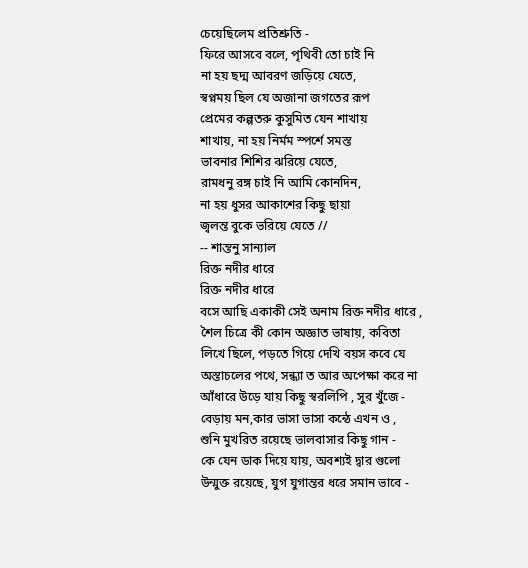চেয়েছিলেম প্রতিশ্রুতি -
ফিরে আসবে বলে, পৃথিবী তো চাই নি
না হয় ছদ্ম আবরণ জড়িয়ে যেতে,
স্বপ্নময় ছিল যে অজানা জগতের রূপ
প্রেমের কল্পতরু কুসুমিত যেন শাখায়
শাখায়, না হয় নির্মম স্পর্শে সমস্ত
ভাবনার শিশির ঝরিয়ে যেতে,
রামধনু রঙ্গ চাই নি আমি কোনদিন,
না হয় ধুসর আকাশের কিছু ছায়া
জ্বলন্ত বুকে ভরিয়ে যেতে //
-- শান্তনু সান্যাল
রিক্ত নদীর ধারে
রিক্ত নদীর ধারে
বসে আছি একাকী সেই অনাম রিক্ত নদীর ধারে ,
শৈল চিত্রে কী কোন অজ্ঞাত ভাষায়, কবিতা
লিখে ছিলে, পড়তে গিয়ে দেখি বয়স কবে যে
অস্তাচলের পথে, সন্ধ্যা ত আর অপেক্ষা করে না
আঁধারে উড়ে যায় কিছু স্বরলিপি , সুর খুঁজে -
বেড়ায় মন,কার ভাসা ভাসা কন্ঠে এখন ও ,
শুনি মুখরিত রয়েছে ভালবাসার কিছু গান -
কে যেন ডাক দিয়ে যায়, অবশ্যই দ্বার গুলো
উন্মুক্ত রয়েছে, যুগ যুগান্তর ধরে সমান ভাবে -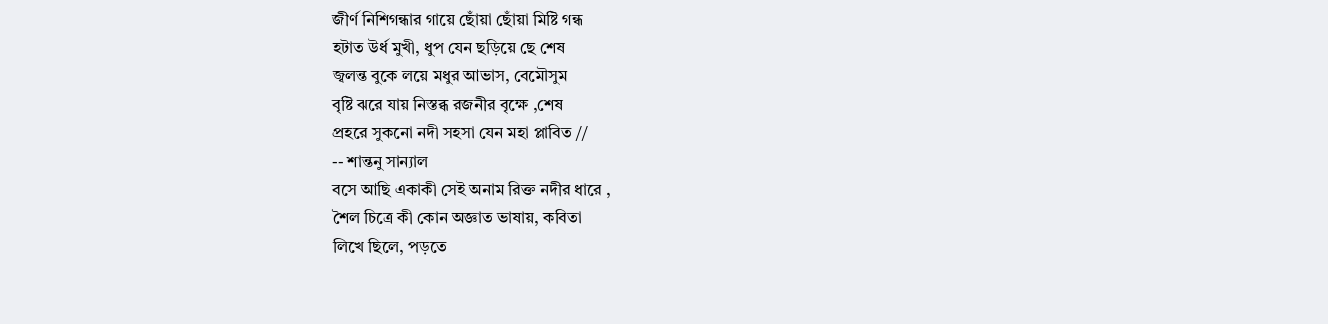জীর্ণ নিশিগন্ধার গায়ে ছোঁয়া ছোঁয়া মিষ্টি গন্ধ
হটাত উর্ধ মুখী, ধুপ যেন ছড়িয়ে ছে শেষ
জ্বলন্ত বুকে লয়ে মধুর আভাস, বেমৌসুম
বৃষ্টি ঝরে যায় নিস্তব্ধ রজনীর বৃক্ষে ,শেষ
প্রহরে সুকনো নদী সহসা যেন মহা প্লাবিত //
-- শান্তনু সান্যাল
বসে আছি একাকী সেই অনাম রিক্ত নদীর ধারে ,
শৈল চিত্রে কী কোন অজ্ঞাত ভাষায়, কবিতা
লিখে ছিলে, পড়তে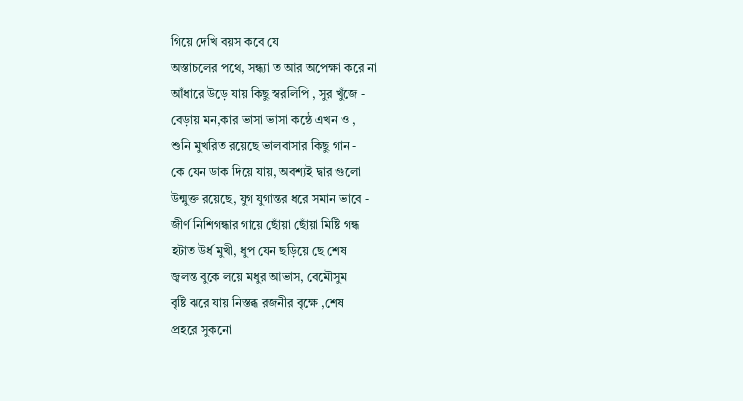গিয়ে দেখি বয়স কবে যে
অস্তাচলের পথে, সন্ধ্যা ত আর অপেক্ষা করে না
আঁধারে উড়ে যায় কিছু স্বরলিপি , সুর খুঁজে -
বেড়ায় মন,কার ভাসা ভাসা কন্ঠে এখন ও ,
শুনি মুখরিত রয়েছে ভালবাসার কিছু গান -
কে যেন ডাক দিয়ে যায়, অবশ্যই দ্বার গুলো
উন্মুক্ত রয়েছে, যুগ যুগান্তর ধরে সমান ভাবে -
জীর্ণ নিশিগন্ধার গায়ে ছোঁয়া ছোঁয়া মিষ্টি গন্ধ
হটাত উর্ধ মুখী, ধুপ যেন ছড়িয়ে ছে শেষ
জ্বলন্ত বুকে লয়ে মধুর আভাস, বেমৌসুম
বৃষ্টি ঝরে যায় নিস্তব্ধ রজনীর বৃক্ষে ,শেষ
প্রহরে সুকনো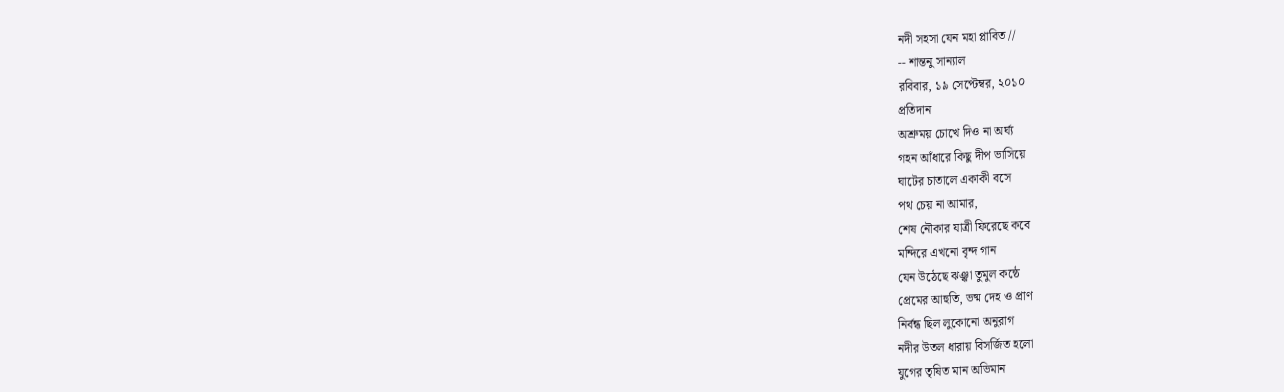নদী সহসা যেন মহা প্লাবিত //
-- শান্তনু সান্যাল
রবিবার, ১৯ সেপ্টেম্বর, ২০১০
প্রতিদান
অশ্রুময় চোখে দিও না অর্ঘ্য
গহন আঁধারে কিছু দীপ ভাসিয়ে
ঘাটের চাতালে একাকী বসে
পথ চেয় না আমার,
শেষ নৌকার যাত্রী ফিরেছে কবে
মন্দিরে এখনো বৃন্দ গান
যেন উঠেছে ঝঞ্ঝা তুমুল কন্ঠে
প্রেমের আহুতি, ভষ্ম দেহ ও প্রাণ
নির্বন্ধ ছিল লুকোনো অনুরাগ
নদীর উতল ধারায় বিসর্জিত হলো
যুগের তৃষিত মান অভিমান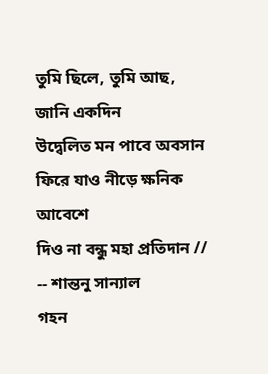তুমি ছিলে, তুমি আছ, জানি একদিন
উদ্বেলিত মন পাবে অবসান
ফিরে যাও নীড়ে ক্ষনিক আবেশে
দিও না বন্ধু মহা প্রতিদান //
-- শান্তনু সান্যাল
গহন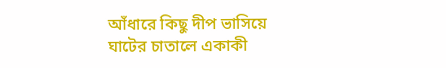আঁধারে কিছু দীপ ভাসিয়ে
ঘাটের চাতালে একাকী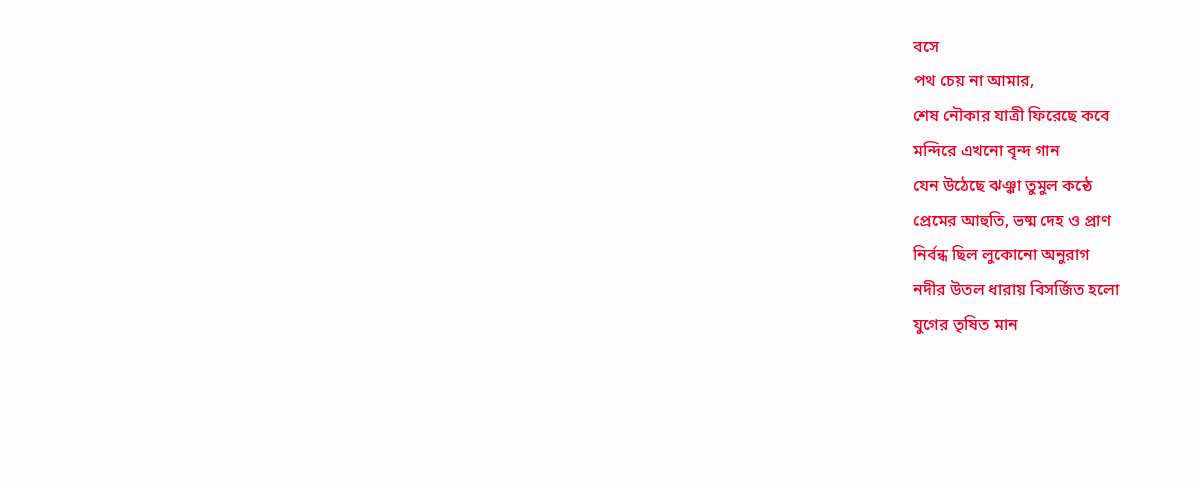বসে
পথ চেয় না আমার,
শেষ নৌকার যাত্রী ফিরেছে কবে
মন্দিরে এখনো বৃন্দ গান
যেন উঠেছে ঝঞ্ঝা তুমুল কন্ঠে
প্রেমের আহুতি, ভষ্ম দেহ ও প্রাণ
নির্বন্ধ ছিল লুকোনো অনুরাগ
নদীর উতল ধারায় বিসর্জিত হলো
যুগের তৃষিত মান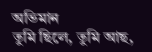অভিমান
তুমি ছিলে, তুমি আছ,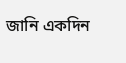জানি একদিন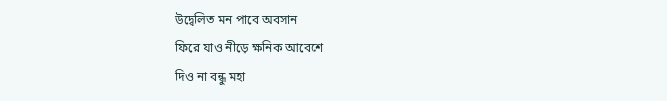উদ্বেলিত মন পাবে অবসান
ফিরে যাও নীড়ে ক্ষনিক আবেশে
দিও না বন্ধু মহা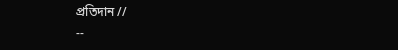প্রতিদান //
--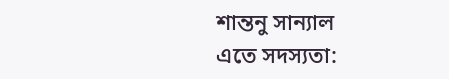শান্তনু সান্যাল
এতে সদস্যতা: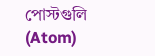পোস্টগুলি (Atom)